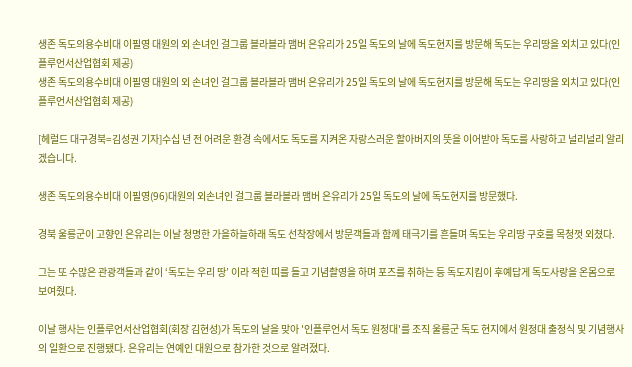생존 독도의용수비대 이필영 대원의 외 손녀인 걸그룹 블라블라 맴버 은유리가 25일 독도의 날에 독도현지를 방문해 독도는 우리땅을 외치고 있다(인플루언서산업협회 제공)
생존 독도의용수비대 이필영 대원의 외 손녀인 걸그룹 블라블라 맴버 은유리가 25일 독도의 날에 독도현지를 방문해 독도는 우리땅을 외치고 있다(인플루언서산업협회 제공)

[헤럴드 대구경북=김성권 기자]수십 년 전 어려운 환경 속에서도 독도를 지켜온 자랑스러운 할아버지의 뜻을 이어받아 독도를 사랑하고 널리널리 알리겠습니다.

생존 독도의용수비대 이필영(96)대원의 외손녀인 걸그룹 블라블라 맴버 은유리가 25일 독도의 날에 독도현지를 방문했다.

경북 울릉군이 고향인 은유리는 이날 청명한 가을하늘하래 독도 선착장에서 방문객들과 함께 태극기를 흔들며 독도는 우리땅 구호를 목청껏 외쳤다.

그는 또 수많은 관광객들과 같이 ‘독도는 우리 땅’ 이라 적힌 띠를 들고 기념촬영을 하며 포즈를 취하는 등 독도지킴이 후예답게 독도사랑을 온몸으로 보여줬다.

이날 행사는 인플루언서산업협회(회장 김현성)가 독도의 날을 맞아 '인플루언서 독도 원정대'를 조직 울릉군 독도 현지에서 원정대 출정식 및 기념행사의 일환으로 진행됐다. 은유리는 연예인 대원으로 참가한 것으로 알려졌다.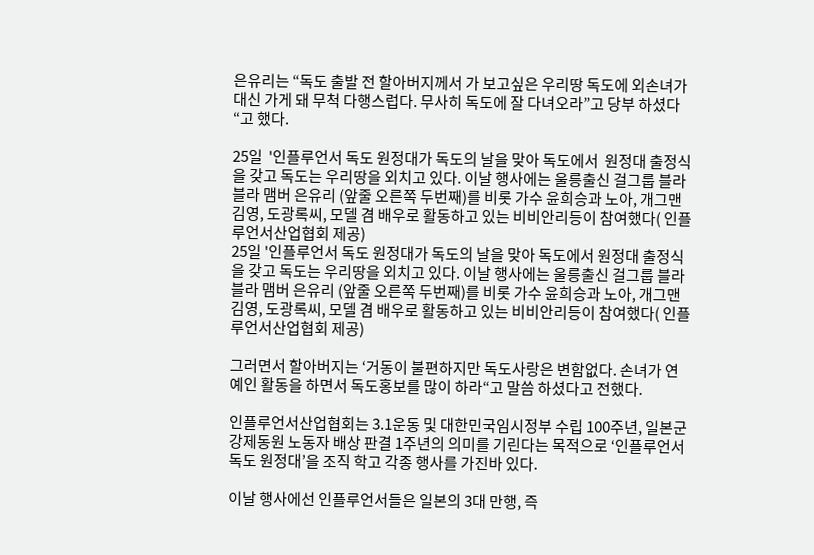은유리는 “독도 출발 전 할아버지께서 가 보고싶은 우리땅 독도에 외손녀가 대신 가게 돼 무척 다행스럽다. 무사히 독도에 잘 다녀오라”고 당부 하셨다“고 했다.

25일  '인플루언서 독도 원정대가 독도의 날을 맞아 독도에서  원정대 출정식을 갖고 독도는 우리땅을 외치고 있다. 이날 행사에는 울릉출신 걸그룹 블라블라 맴버 은유리 (앞줄 오른쪽 두번째)를 비롯 가수 윤희승과 노아, 개그맨 김영, 도광록씨, 모델 겸 배우로 활동하고 있는 비비안리등이 참여했다( 인플루언서산업협회 제공)
25일 '인플루언서 독도 원정대가 독도의 날을 맞아 독도에서 원정대 출정식을 갖고 독도는 우리땅을 외치고 있다. 이날 행사에는 울릉출신 걸그룹 블라블라 맴버 은유리 (앞줄 오른쪽 두번째)를 비롯 가수 윤희승과 노아, 개그맨 김영, 도광록씨, 모델 겸 배우로 활동하고 있는 비비안리등이 참여했다( 인플루언서산업협회 제공)

그러면서 할아버지는 ‘거동이 불편하지만 독도사랑은 변함없다. 손녀가 연예인 활동을 하면서 독도홍보를 많이 하라“고 말씀 하셨다고 전했다.

인플루언서산업협회는 3.1운동 및 대한민국임시정부 수립 100주년, 일본군 강제동원 노동자 배상 판결 1주년의 의미를 기린다는 목적으로 ‘인플루언서 독도 원정대’을 조직 학고 각종 행사를 가진바 있다.

이날 행사에선 인플루언서들은 일본의 3대 만행, 즉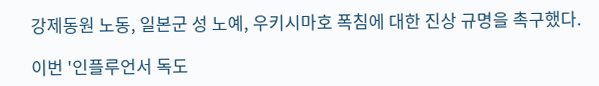강제동원 노동, 일본군 성 노예, 우키시마호 폭침에 대한 진상 규명을 촉구했다.

이번 '인플루언서 독도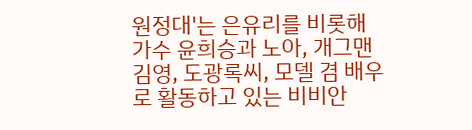원정대'는 은유리를 비롯해 가수 윤희승과 노아, 개그맨 김영, 도광록씨, 모델 겸 배우로 활동하고 있는 비비안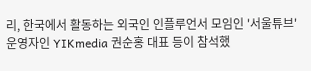리, 한국에서 활동하는 외국인 인플루언서 모임인 '서울튜브' 운영자인 YIKmedia 권순홍 대표 등이 참석했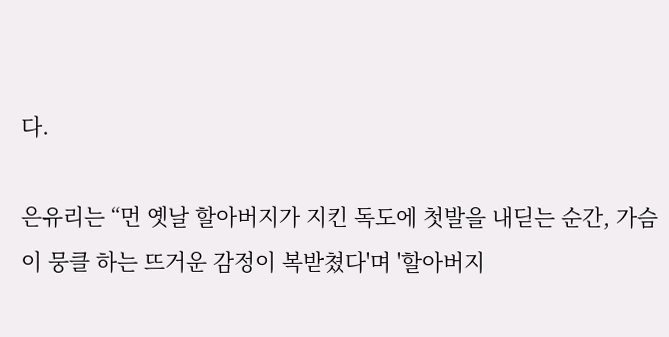다.

은유리는 “먼 옛날 할아버지가 지킨 독도에 첫발을 내딛는 순간, 가슴이 뭉클 하는 뜨거운 감정이 복받쳤다'며 '할아버지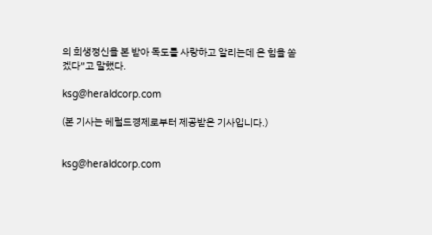의 희생정신을 본 받아 독도를 사랑하고 알리는데 온 힘을 쏟겠다”고 말했다.

ksg@heraldcorp.com

(본 기사는 헤럴드경제로부터 제공받은 기사입니다.)


ksg@heraldcorp.com